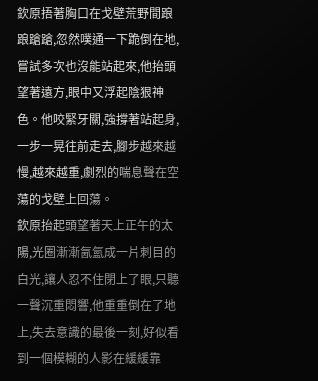欽原捂著胸口在戈壁荒野間踉踉蹌蹌,忽然噗通一下跪倒在地,嘗試多次也沒能站起來,他抬頭望著遠方,眼中又浮起陰狠神色。他咬緊牙關,強撐著站起身,一步一晃往前走去,腳步越來越慢,越來越重,劇烈的喘息聲在空蕩的戈壁上回蕩。
欽原抬起頭望著天上正午的太陽,光圈漸漸氤氳成一片刺目的白光,讓人忍不住閉上了眼,只聽一聲沉重悶響,他重重倒在了地上,失去意識的最後一刻,好似看到一個模糊的人影在緩緩靠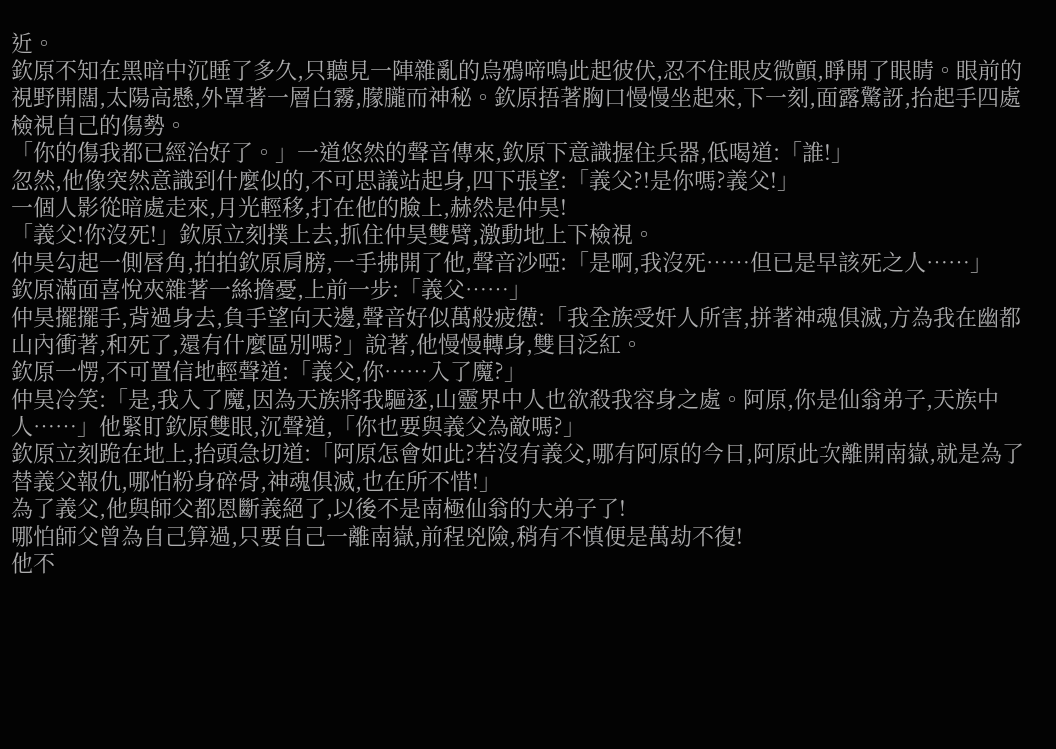近。
欽原不知在黑暗中沉睡了多久,只聽見一陣雜亂的烏鴉啼鳴此起彼伏,忍不住眼皮微顫,睜開了眼睛。眼前的視野開闊,太陽高懸,外罩著一層白霧,朦朧而神秘。欽原捂著胸口慢慢坐起來,下一刻,面露驚訝,抬起手四處檢視自己的傷勢。
「你的傷我都已經治好了。」一道悠然的聲音傳來,欽原下意識握住兵器,低喝道:「誰!」
忽然,他像突然意識到什麼似的,不可思議站起身,四下張望:「義父?!是你嗎?義父!」
一個人影從暗處走來,月光輕移,打在他的臉上,赫然是仲昊!
「義父!你沒死!」欽原立刻撲上去,抓住仲昊雙臂,激動地上下檢視。
仲昊勾起一側唇角,拍拍欽原肩膀,一手拂開了他,聲音沙啞:「是啊,我沒死……但已是早該死之人……」
欽原滿面喜悅夾雜著一絲擔憂,上前一步:「義父……」
仲昊擺擺手,背過身去,負手望向天邊,聲音好似萬般疲憊:「我全族受奸人所害,拼著神魂俱滅,方為我在幽都山內衝著,和死了,還有什麼區別嗎?」說著,他慢慢轉身,雙目泛紅。
欽原一愣,不可置信地輕聲道:「義父,你……入了魔?」
仲昊冷笑:「是,我入了魔,因為天族將我驅逐,山靈界中人也欲殺我容身之處。阿原,你是仙翁弟子,天族中人……」他緊盯欽原雙眼,沉聲道,「你也要與義父為敵嗎?」
欽原立刻跪在地上,抬頭急切道:「阿原怎會如此?若沒有義父,哪有阿原的今日,阿原此次離開南嶽,就是為了替義父報仇,哪怕粉身碎骨,神魂俱滅,也在所不惜!」
為了義父,他與師父都恩斷義絕了,以後不是南極仙翁的大弟子了!
哪怕師父曾為自己算過,只要自己一離南嶽,前程兇險,稍有不慎便是萬劫不復!
他不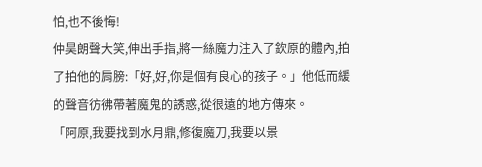怕,也不後悔!
仲昊朗聲大笑,伸出手指,將一絲魔力注入了欽原的體內,拍了拍他的肩膀:「好,好,你是個有良心的孩子。」他低而緩的聲音彷彿帶著魔鬼的誘惑,從很遠的地方傳來。
「阿原,我要找到水月鼎,修復魔刀,我要以景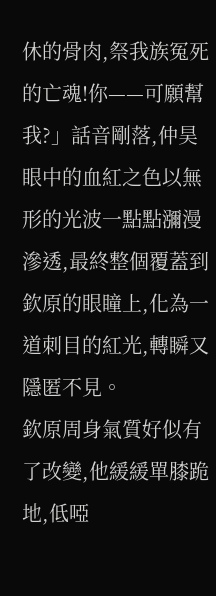休的骨肉,祭我族冤死的亡魂!你——可願幫我?」話音剛落,仲昊眼中的血紅之色以無形的光波一點點瀰漫滲透,最終整個覆蓋到欽原的眼瞳上,化為一道刺目的紅光,轉瞬又隱匿不見。
欽原周身氣質好似有了改變,他緩緩單膝跪地,低啞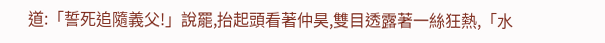道:「誓死追隨義父!」說罷,抬起頭看著仲昊,雙目透露著一絲狂熱,「水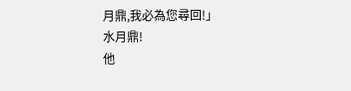月鼎,我必為您尋回!」
水月鼎!
他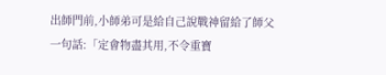出師門前,小師弟可是給自己說戰神留給了師父一句話:「定會物盡其用,不令重寶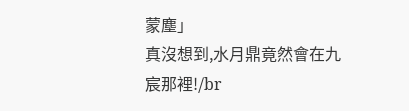蒙塵」
真沒想到,水月鼎竟然會在九宸那裡!/br